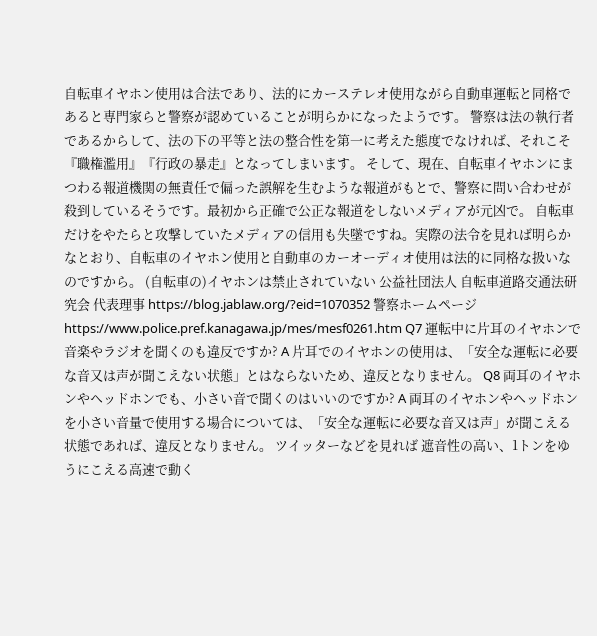自転車イヤホン使用は合法であり、法的にカーステレオ使用ながら自動車運転と同格であると専門家らと警察が認めていることが明らかになったようです。 警察は法の執行者であるからして、法の下の平等と法の整合性を第一に考えた態度でなければ、それこそ『職権濫用』『行政の暴走』となってしまいます。 そして、現在、自転車イヤホンにまつわる報道機関の無責任で偏った誤解を生むような報道がもとで、警察に問い合わせが殺到しているそうです。最初から正確で公正な報道をしないメディアが元凶で。 自転車だけをやたらと攻撃していたメディアの信用も失墜ですね。実際の法令を見れば明らかなとおり、自転車のイヤホン使用と自動車のカーオーディオ使用は法的に同格な扱いなのですから。 (自転車の)イヤホンは禁止されていない 公益社団法人 自転車道路交通法研究会 代表理事 https://blog.jablaw.org/?eid=1070352 警察ホームページ https://www.police.pref.kanagawa.jp/mes/mesf0261.htm Q7 運転中に片耳のイヤホンで音楽やラジオを聞くのも違反ですか? A 片耳でのイヤホンの使用は、「安全な運転に必要な音又は声が聞こえない状態」とはならないため、違反となりません。 Q8 両耳のイヤホンやヘッドホンでも、小さい音で聞くのはいいのですか? A 両耳のイヤホンやヘッドホンを小さい音量で使用する場合については、「安全な運転に必要な音又は声」が聞こえる状態であれば、違反となりません。 ツイッターなどを見れば 遮音性の高い、1トンをゆうにこえる高速で動く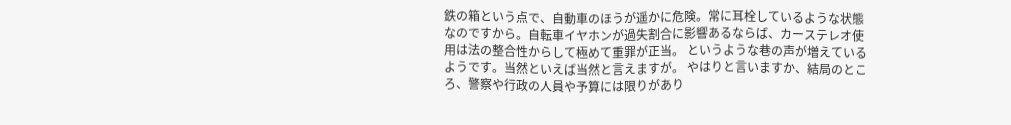鉄の箱という点で、自動車のほうが遥かに危険。常に耳栓しているような状態なのですから。自転車イヤホンが過失割合に影響あるならば、カーステレオ使用は法の整合性からして極めて重罪が正当。 というような巷の声が増えているようです。当然といえば当然と言えますが。 やはりと言いますか、結局のところ、警察や行政の人員や予算には限りがあり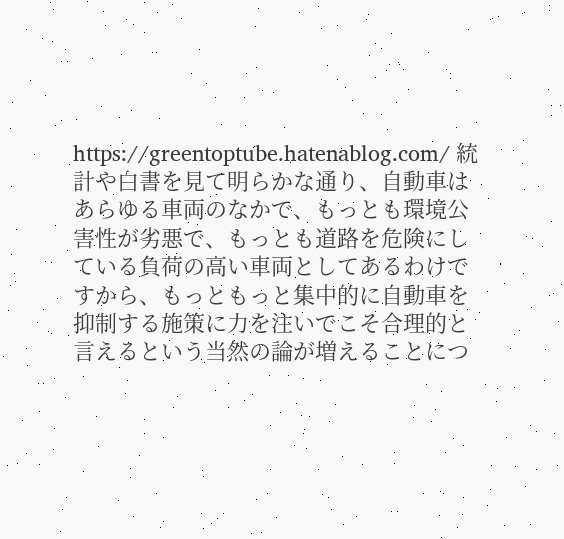https://greentoptube.hatenablog.com/ 統計や白書を見て明らかな通り、自動車はあらゆる車両のなかで、もっとも環境公害性が劣悪で、もっとも道路を危険にしている負荷の高い車両としてあるわけですから、もっともっと集中的に自動車を抑制する施策に力を注いでこそ合理的と言えるという当然の論が増えることにつ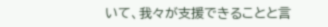いて、我々が支援できることと言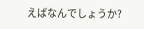えばなんでしょうか?